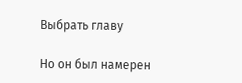Выбрать главу

Но он был намерен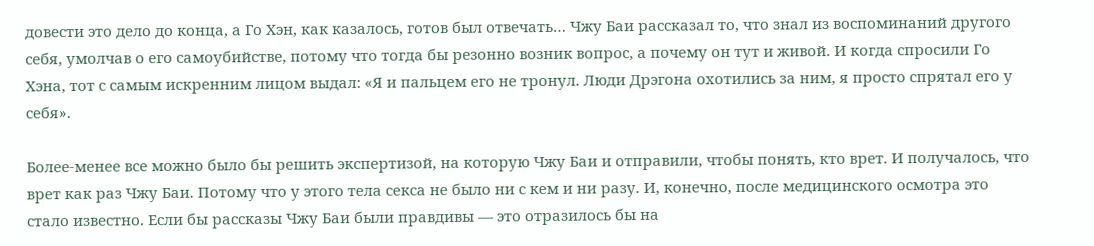довести это дело до конца, а Го Хэн, как казалось, готов был отвечать… Чжу Баи рассказал то, что знал из воспоминаний другого себя, умолчав о его самоубийстве, потому что тогда бы резонно возник вопрос, а почему он тут и живой. И когда спросили Го Хэна, тот с самым искренним лицом выдал: «Я и пальцем его не тронул. Люди Дрэгона охотились за ним, я просто спрятал его у себя».

Более-менее все можно было бы решить экспертизой, на которую Чжу Баи и отправили, чтобы понять, кто врет. И получалось, что врет как раз Чжу Баи. Потому что у этого тела секса не было ни с кем и ни разу. И, конечно, после медицинского осмотра это стало известно. Если бы рассказы Чжу Баи были правдивы — это отразилось бы на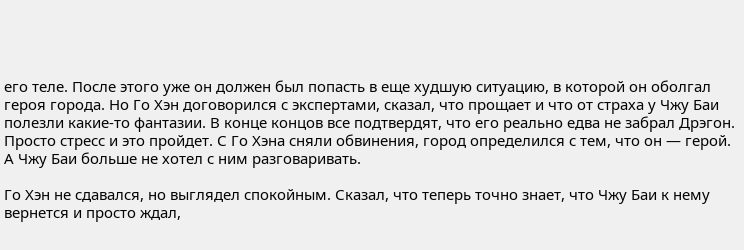его теле. После этого уже он должен был попасть в еще худшую ситуацию, в которой он оболгал героя города. Но Го Хэн договорился с экспертами, сказал, что прощает и что от страха у Чжу Баи полезли какие-то фантазии. В конце концов все подтвердят, что его реально едва не забрал Дрэгон. Просто стресс и это пройдет. С Го Хэна сняли обвинения, город определился с тем, что он — герой. А Чжу Баи больше не хотел с ним разговаривать.

Го Хэн не сдавался, но выглядел спокойным. Сказал, что теперь точно знает, что Чжу Баи к нему вернется и просто ждал,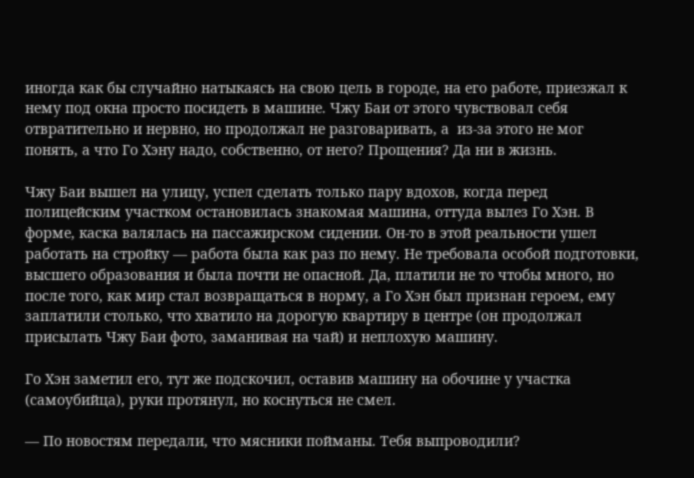иногда как бы случайно натыкаясь на свою цель в городе, на его работе, приезжал к нему под окна просто посидеть в машине. Чжу Баи от этого чувствовал себя отвратительно и нервно, но продолжал не разговаривать, а  из-за этого не мог понять, а что Го Хэну надо, собственно, от него? Прощения? Да ни в жизнь.

Чжу Баи вышел на улицу, успел сделать только пару вдохов, когда перед полицейским участком остановилась знакомая машина, оттуда вылез Го Хэн. В форме, каска валялась на пассажирском сидении. Он-то в этой реальности ушел работать на стройку — работа была как раз по нему. Не требовала особой подготовки, высшего образования и была почти не опасной. Да, платили не то чтобы много, но после того, как мир стал возвращаться в норму, а Го Хэн был признан героем, ему заплатили столько, что хватило на дорогую квартиру в центре (он продолжал присылать Чжу Баи фото, заманивая на чай) и неплохую машину.

Го Хэн заметил его, тут же подскочил, оставив машину на обочине у участка (самоубийца), руки протянул, но коснуться не смел.

— По новостям передали, что мясники пойманы. Тебя выпроводили?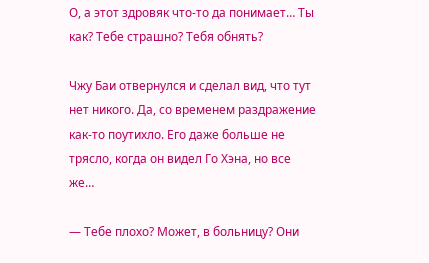О, а этот здровяк что-то да понимает… Ты как? Тебе страшно? Тебя обнять?

Чжу Баи отвернулся и сделал вид, что тут нет никого. Да, со временем раздражение как-то поутихло. Его даже больше не трясло, когда он видел Го Хэна, но все же…

— Тебе плохо? Может, в больницу? Они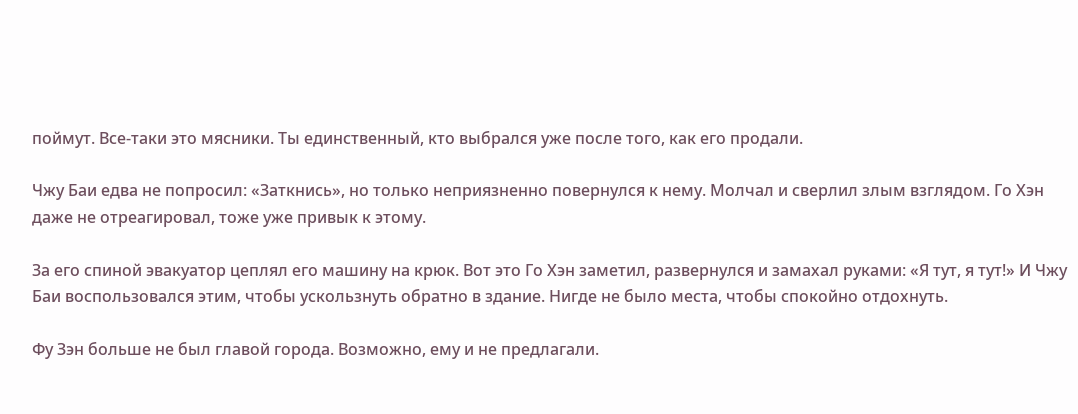поймут. Все-таки это мясники. Ты единственный, кто выбрался уже после того, как его продали.

Чжу Баи едва не попросил: «Заткнись», но только неприязненно повернулся к нему. Молчал и сверлил злым взглядом. Го Хэн даже не отреагировал, тоже уже привык к этому.

За его спиной эвакуатор цеплял его машину на крюк. Вот это Го Хэн заметил, развернулся и замахал руками: «Я тут, я тут!» И Чжу Баи воспользовался этим, чтобы ускользнуть обратно в здание. Нигде не было места, чтобы спокойно отдохнуть.

Фу Зэн больше не был главой города. Возможно, ему и не предлагали.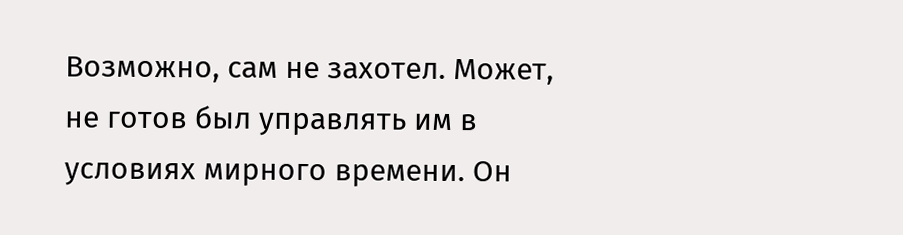Возможно, сам не захотел. Может, не готов был управлять им в условиях мирного времени. Он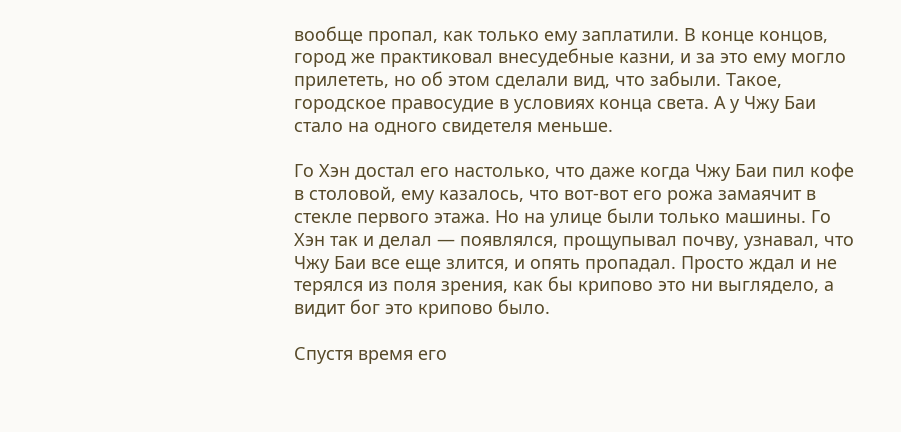вообще пропал, как только ему заплатили. В конце концов, город же практиковал внесудебные казни, и за это ему могло прилететь, но об этом сделали вид, что забыли. Такое, городское правосудие в условиях конца света. А у Чжу Баи стало на одного свидетеля меньше.

Го Хэн достал его настолько, что даже когда Чжу Баи пил кофе в столовой, ему казалось, что вот-вот его рожа замаячит в стекле первого этажа. Но на улице были только машины. Го Хэн так и делал — появлялся, прощупывал почву, узнавал, что Чжу Баи все еще злится, и опять пропадал. Просто ждал и не терялся из поля зрения, как бы крипово это ни выглядело, а видит бог это крипово было.

Спустя время его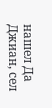нашел Да Джиан, сел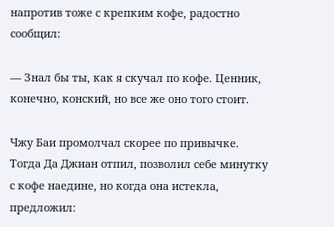напротив тоже с крепким кофе, радостно сообщил:

— Знал бы ты, как я скучал по кофе. Ценник, конечно, конский, но все же оно того стоит.

Чжу Баи промолчал скорее по привычке. Тогда Да Джиан отпил, позволил себе минутку с кофе наедине, но когда она истекла, предложил: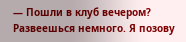— Пошли в клуб вечером? Развеешься немного. Я позову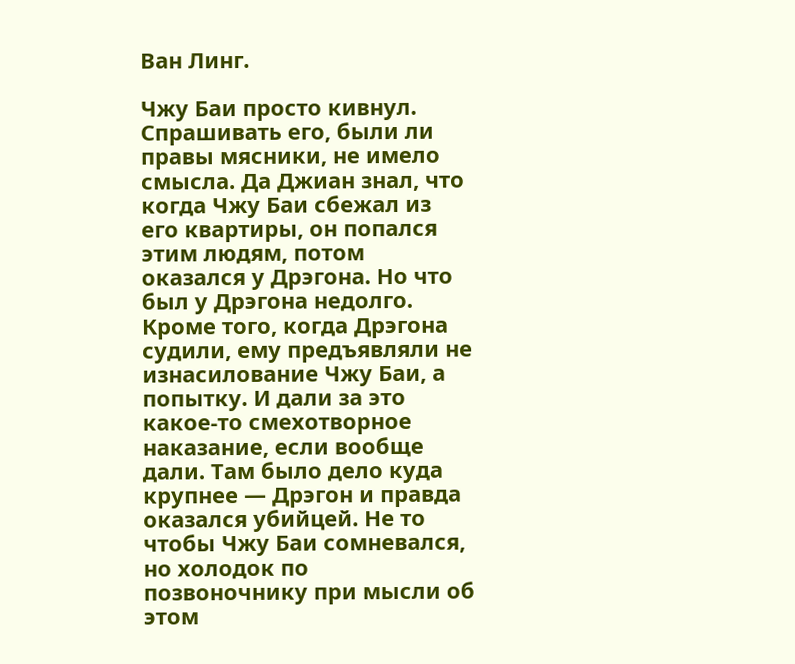Ван Линг.

Чжу Баи просто кивнул. Спрашивать его, были ли правы мясники, не имело смысла. Да Джиан знал, что когда Чжу Баи сбежал из его квартиры, он попался этим людям, потом оказался у Дрэгона. Но что был у Дрэгона недолго. Кроме того, когда Дрэгона судили, ему предъявляли не изнасилование Чжу Баи, а попытку. И дали за это какое-то смехотворное наказание, если вообще дали. Там было дело куда крупнее — Дрэгон и правда оказался убийцей. Не то чтобы Чжу Баи сомневался, но холодок по позвоночнику при мысли об этом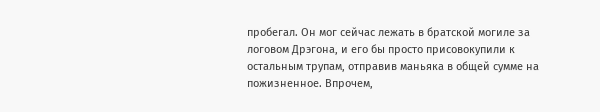пробегал. Он мог сейчас лежать в братской могиле за логовом Дрэгона, и его бы просто присовокупили к остальным трупам, отправив маньяка в общей сумме на пожизненное. Впрочем,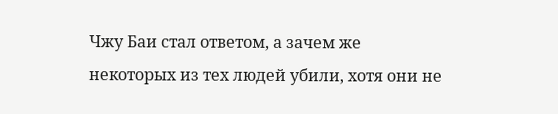Чжу Баи стал ответом, а зачем же некоторых из тех людей убили, хотя они не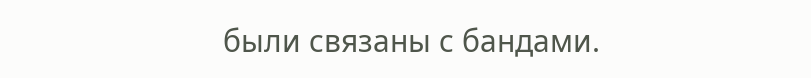были связаны с бандами.